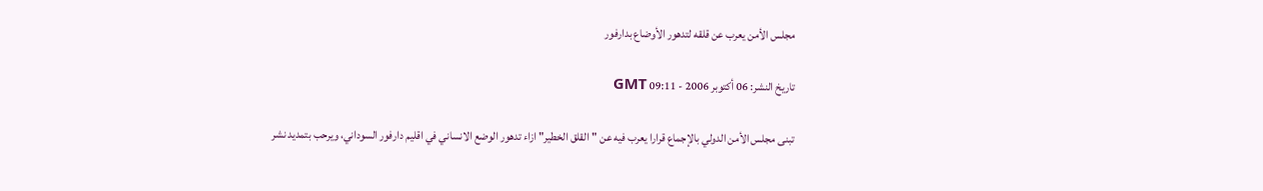مجلس الأمن يعرب عن قلقه لتدهور الأوضاع بدارفور

تاريخ النشر: 06 أكتوبر 2006 - 09:11 GMT

تبنى مجلس الأمن الدولي بالإجماع قرارا يعرب فيه عن "القلق الخطير" ازاء تدهور الوضع الانساني في اقليم دارفور السوداني، ويرحب بتمديد نشر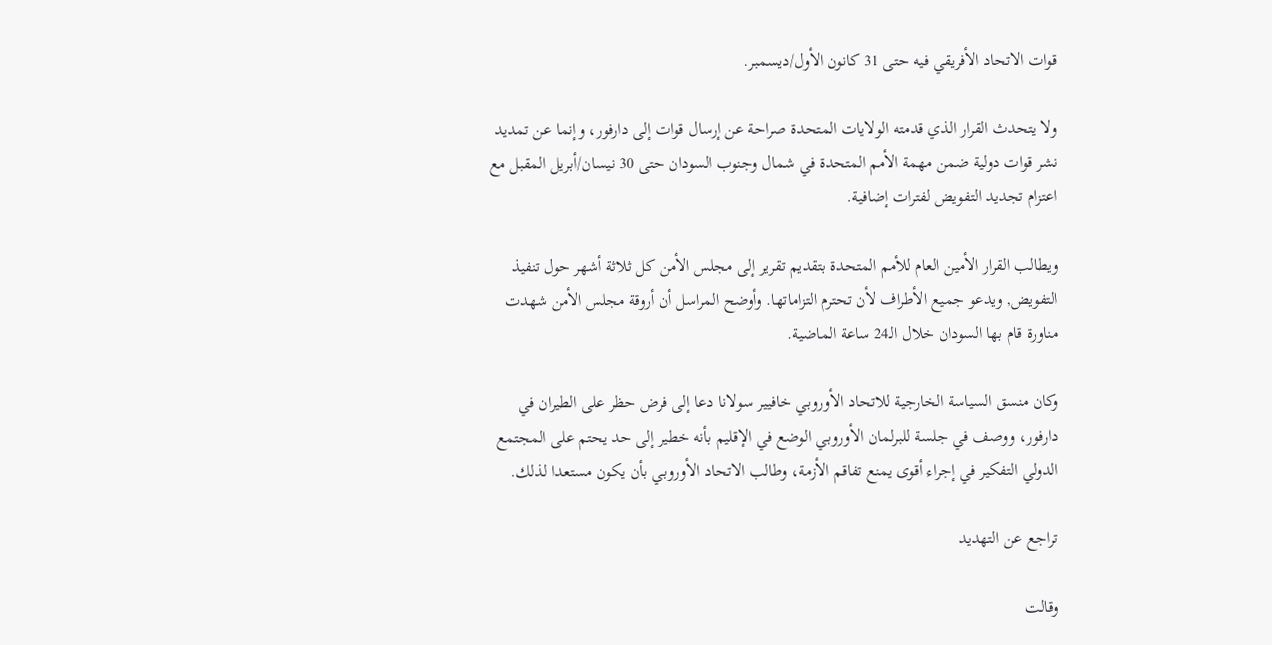قوات الاتحاد الأفريقي فيه حتى 31 كانون الأول/ديسمبر.

ولا يتحدث القرار الذي قدمته الولايات المتحدة صراحة عن إرسال قوات إلى دارفور، وإنما عن تمديد نشر قوات دولية ضمن مهمة الأمم المتحدة في شمال وجنوب السودان حتى 30 نيسان/أبريل المقبل مع اعتزام تجديد التفويض لفترات إضافية.

ويطالب القرار الأمين العام للأمم المتحدة بتقديم تقرير إلى مجلس الأمن كل ثلاثة أشهر حول تنفيذ التفويض, ويدعو جميع الأطراف لأن تحترم التزاماتها. وأوضح المراسل أن أروقة مجلس الأمن شهدت مناورة قام بها السودان خلال الـ24 ساعة الماضية.

وكان منسق السياسة الخارجية للاتحاد الأوروبي خافيير سولانا دعا إلى فرض حظر على الطيران في دارفور، ووصف في جلسة للبرلمان الأوروبي الوضع في الإقليم بأنه خطير إلى حد يحتم على المجتمع الدولي التفكير في إجراء أقوى يمنع تفاقم الأزمة، وطالب الاتحاد الأوروبي بأن يكون مستعدا لذلك.

تراجع عن التهديد

وقالت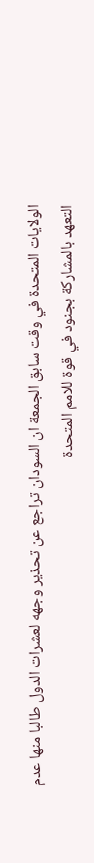الولايات المتحدة في وقت سابق الجمعة ان السودان تراجع عن تحذير وجهه لعشرات الدول طالبا منها عدم التعهد بالمشاركة بجنود في قوة للامم المتحدة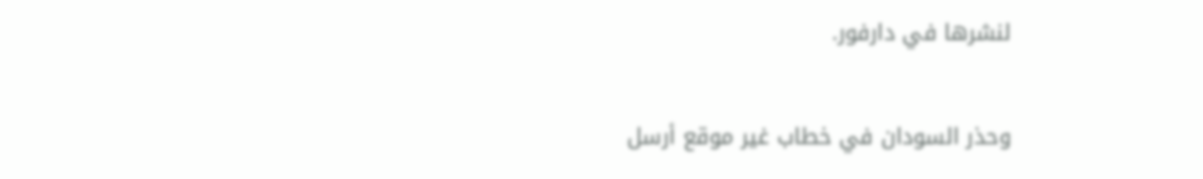لنشرها في دارفور.

وحذر السودان في خطاب غير موقع أرسل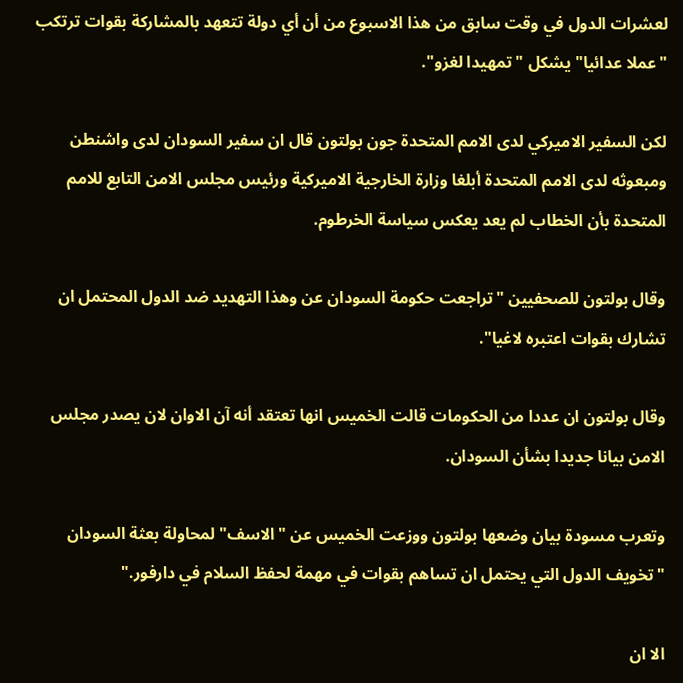لعشرات الدول في وقت سابق من هذا الاسبوع من أن أي دولة تتعهد بالمشاركة بقوات ترتكب "عملا عدائيا" يشكل "تمهيدا لغزو".

لكن السفير الاميركي لدى الامم المتحدة جون بولتون قال ان سفير السودان لدى واشنطن ومبعوثه لدى الامم المتحدة أبلغا وزارة الخارجية الاميركية ورئيس مجلس الامن التابع للامم المتحدة بأن الخطاب لم يعد يعكس سياسة الخرطوم.

وقال بولتون للصحفيين "تراجعت حكومة السودان عن وهذا التهديد ضد الدول المحتمل ان تشارك بقوات اعتبره لاغيا".

وقال بولتون ان عددا من الحكومات قالت الخميس انها تعتقد أنه آن الاوان لان يصدر مجلس الامن بيانا جديدا بشأن السودان.

وتعرب مسودة بيان وضعها بولتون ووزعت الخميس عن "الاسف" لمحاولة بعثة السودان "تخويف الدول التي يحتمل ان تساهم بقوات في مهمة لحفظ السلام في دارفور."

الا ان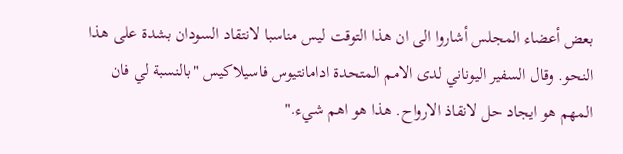بعض أعضاء المجلس أشاروا الى ان هذا التوقت ليس مناسبا لانتقاد السودان بشدة على هذا النحو. وقال السفير اليوناني لدى الامم المتحدة ادامانتيوس فاسيلاكيس "بالنسبة لي فان المهم هو ايجاد حل لانقاذ الارواح. هذا هو اهم شيء."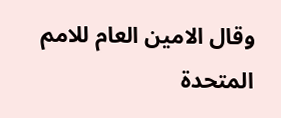وقال الامين العام للامم المتحدة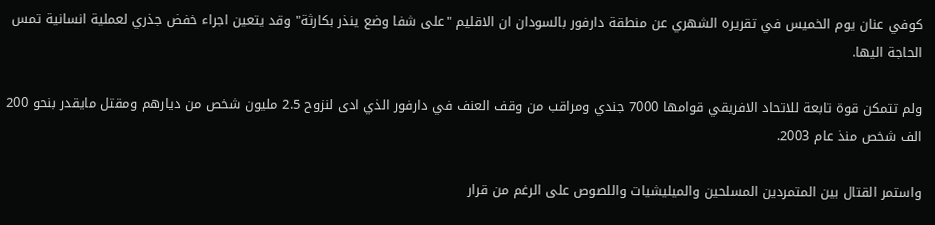كوفي عنان يوم الخميس في تقريره الشهري عن منطقة دارفور بالسودان ان الاقليم "على شفا وضع ينذر بكارثة" وقد يتعين اجراء خفض جذري لعملية انسانية تمس الحاجة اليها.

ولم تتمكن قوة تابعة للاتحاد الافريقي قوامها 7000 جندي ومراقب من وقف العنف في دارفور الذي ادى لنزوح 2.5 مليون شخص من ديارهم ومقتل مايقدر بنحو 200 الف شخص منذ عام 2003.

واستمر القتال بين المتمردين المسلحين والميليشيات واللصوص على الرغم من قرار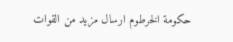حكومة الخرطوم ارسال مزيد من القوات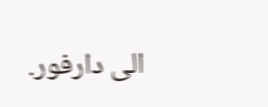الى دارفور.